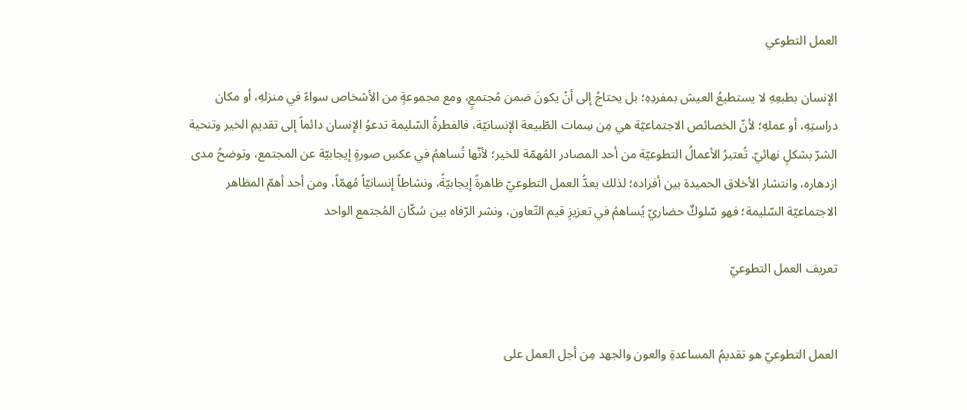العمل التطوعي

الإنسان بطبعِهِ لا يستطيعُ العيش بمفردِهِ؛ بل يحتاجُ إلى أنْ يكونَ ضمن مُجتمعٍ، ومع مجموعةٍ من الأشخاص سواءً في منزلهِ، أو مكان دراستِهِ، أو عملهِ؛ لأنّ الخصائص الاجتماعيّة هي مِن سِمات الطّبيعة الإنسانيّة، فالفطرةُ السّليمة تدعوُ الإنسان دائماً إلى تقديمِ الخير وتنحية الشرّ بشكلٍ نهائيّ. تُعتبرُ الأعمالُ التطوعيّة من أحد المصادر المُهمّة للخير؛ لأنّها تُساهمُ في عكسِ صورةٍ إيجابيّة عن المجتمع، وتوضحُ مدى ازدهاره، وانتشار الأخلاق الحميدة بين أفراده؛ لذلك يعدُّ العمل التطوعيّ ظاهرةً إيجابيّةً، ونشاطاً إنسانيّاً مُهمّاً، ومن أحد أهمّ المظاهر الاجتماعيّة السّليمة؛ فهو سّلوكٌ حضاريّ يُساهمُ في تعزيزِ قيم التّعاون، ونشر الرّفاه بين سُكّان المُجتمع الواحد

تعريف العمل التطوعيّ


العمل التطوعيّ هو تقديمُ المساعدةِ والعون والجهد مِن أجل العمل على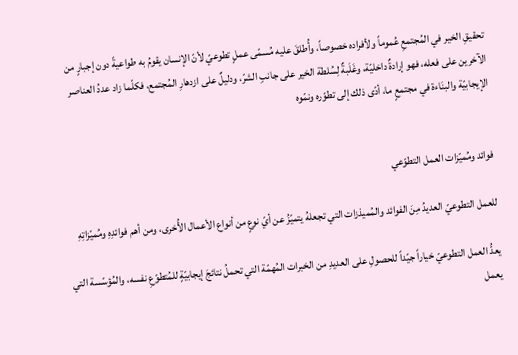تحقيقِ الخير في المُجتمعِ عُموماً ولأفراده خصوصاً، وأُطلقَ عليه مُسمّى عملٍ تطوعيّ لأنّ الإنسان يقومُ به طواعيةً دون إجبارٍ من الآخرين على فعله، فهو إرادةٌ داخليّة، وغَلَبةٌ لِسُلطة الخير على جانبِ الشرّ، ودليلٌ على ازدهارِ المُجتمع، فكلّما زاد عددُ العناصر الإيجابيّة والبنَاءة في مجتمعٍ ما، أدّى ذلك إلى تطوّره ونمّوه


فوائد ومُميّزات العمل التطوّعي

للعمل التطوعيّ العديدُ مِنَ الفوائد والمُميذزات التي تجعلهُ يتميّزُ عن أيّ نوعٍ من أنواع الأعمال الأُخرى، ومن أهم فوائدِهِ ومُميّزاتِهِ

يعدُّ العمل التطوعيّ خياراً جيّداً للحصولِ على العديدِ من الخبرات المُهمّة التي تحملُ نتائجَ إيجابيّةٍ للمُتطوّعِ نفسه، والمُؤسّسة التي يعمل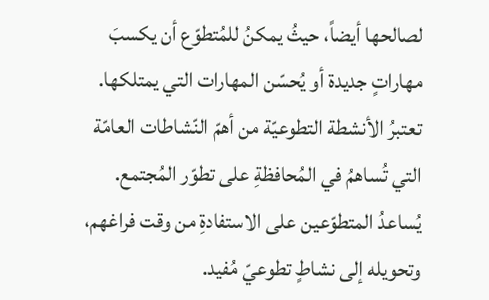لصالحها أيضاً، حيثُ يمكنُ للمُتطوّع أن يكسبَ مهاراتٍ جديدة أو يُحسّن المهارات التي يمتلكها. تعتبرُ الأنشطة التطوعيّة من أهمّ النّشاطات العامّة التي تُساهمُ في المُحافظةِ على تطوّر المُجتمع. يُساعدُ المتطوّعين على الاستفادةِ من وقت فراغهم، وتحويله إلى نشاطٍ تطوعيّ مُفيد.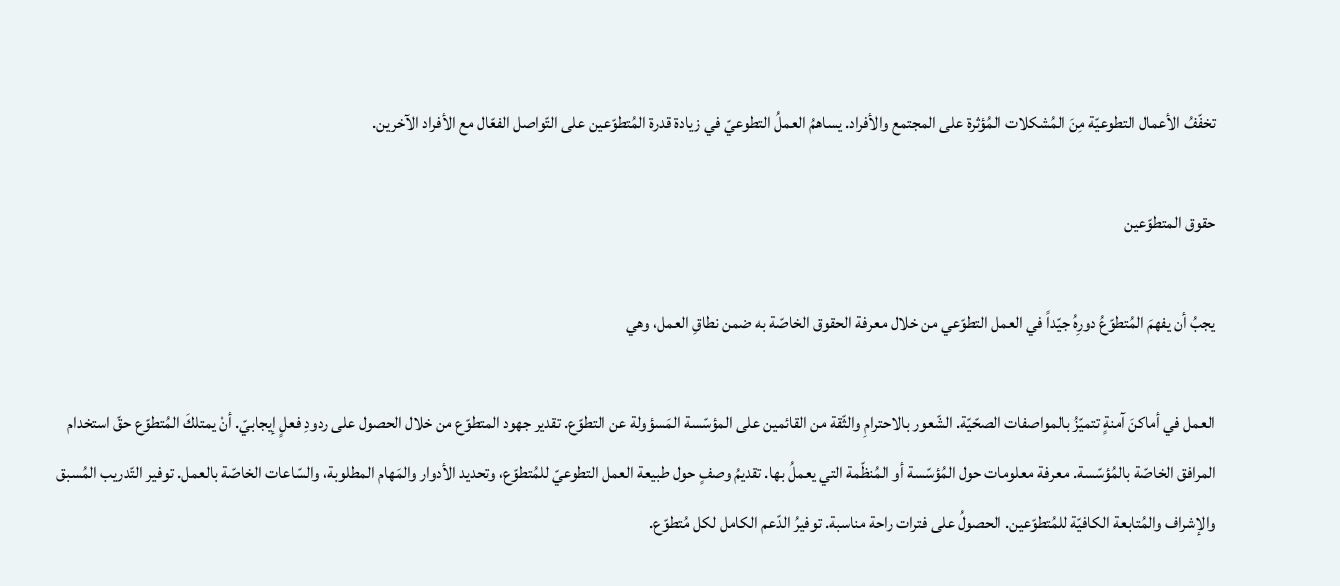تخفّفُ الأعمال التطوعيّة مِنَ المُشكلات المُؤثرة على المجتمع والأفراد. يساهمُ العملُ التطوعيّ في زيادة قدرة المُتطوّعين على التّواصل الفعّال مع الأفراد الآخرين.

حقوق المتطوّعين

يجبُ أن يفهمَ المُتطوّعُ دورِهُ جيّداً في العمل التطوّعي من خلال معرفة الحقوق الخاصّة به ضمن نطاقِ العمل، وهي

العمل في أماكنَ آمنةٍ تتميّزُ بالمواصفات الصحّيّة. الشّعور بالاحترامِ والثّقة من القائمين على المؤسّسة المَسؤولة عن التطوّع. تقدير جهود المتطوّع من خلال الحصول على ردودِ فعلٍ إيجابيّ. أنْ يمتلكَ المُتطوّع حقّ استخدام المرافق الخاصّة بالمُؤسّسة. معرفة معلومات حول المُؤسّسة أو المُنظّمة التي يعملُ بها. تقديمُ وصفٍ حول طبيعة العمل التطوعيّ للمُتطوّع، وتحديد الأدوار والمَهام المطلوبة، والسّاعات الخاصّة بالعمل. توفير التّدريب المُسبق والإشراف والمُتابعة الكافيّة للمُتطوّعين. الحصولُ على فترات راحة مناسبة. توفيرُ الدّعم الكامل لكل مُتطوّع.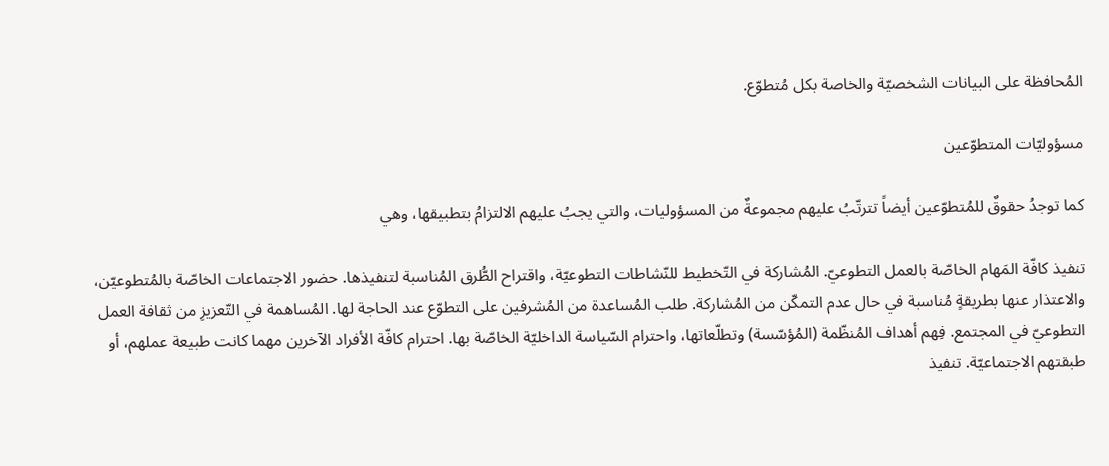المُحافظة على البيانات الشخصيّة والخاصة بكل مُتطوّع.

مسؤوليّات المتطوّعين

كما توجدُ حقوقٌ للمُتطوّعين أيضاً تترتّبُ عليهم مجموعةٌ من المسؤوليات، والتي يجبُ عليهم الالتزامُ بتطبيقها، وهي

تنفيذ كافّة المَهام الخاصّة بالعمل التطوعيّ. المُشاركة في التّخطيط للنّشاطات التطوعيّة، واقتراح الطُّرق المُناسبة لتنفيذها. حضور الاجتماعات الخاصّة بالمُتطوعيّن، والاعتذار عنها بطريقةٍ مُناسبة في حال عدم التمكّن من المُشاركة. طلب المُساعدة من المُشرفين على التطوّع عند الحاجة لها. المُساهمة في التّعزيزِ من ثقافة العمل التطوعيّ في المجتمع. فِهم أهداف المُنظّمة (المُؤسّسة) وتطلّعاتها، واحترام السّياسة الداخليّة الخاصّة بها. احترام كافّة الأفراد الآخرين مهما كانت طبيعة عملهم، أو طبقتهم الاجتماعيّة. تنفيذ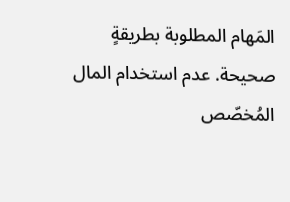المَهام المطلوبة بطريقةٍ صحيحة. عدم استخدام المال المُخصّص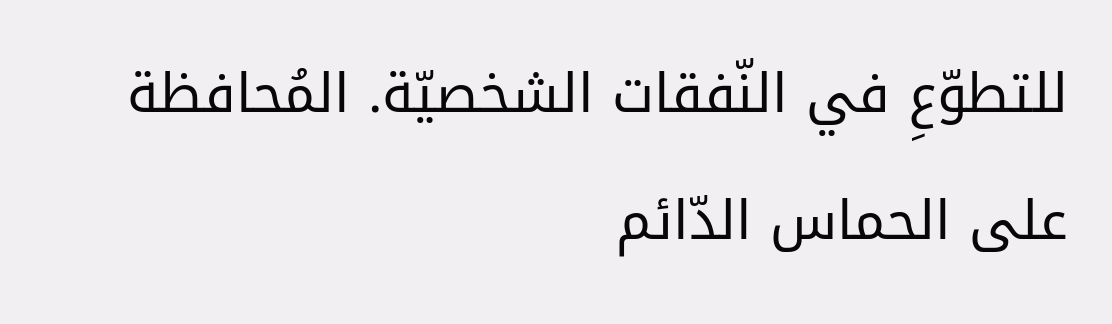للتطوّعِ في النّفقات الشخصيّة. المُحافظة على الحماس الدّائم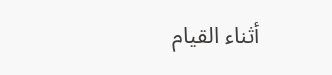أثناء القيام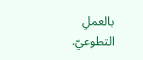بالعملِ التطوعيّ.